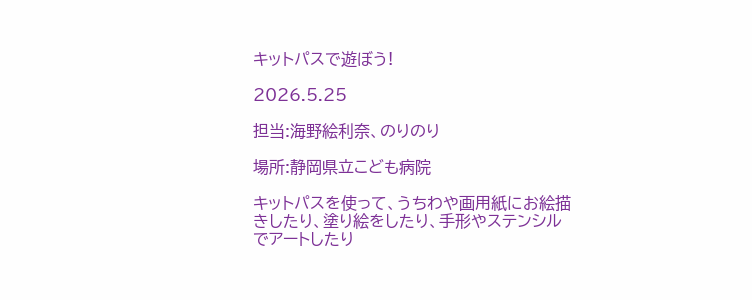キットパスで遊ぼう!

2026.5.25

担当:海野絵利奈、のりのり

場所:静岡県立こども病院

キットパスを使って、うちわや画用紙にお絵描きしたり、塗り絵をしたり、手形やステンシルでアートしたり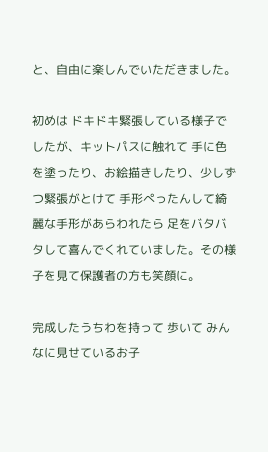と、自由に楽しんでいただきました。

初めは ドキドキ緊張している様子でしたが、キットパスに触れて 手に色を塗ったり、お絵描きしたり、少しずつ緊張がとけて 手形ぺったんして綺麗な手形があらわれたら 足をバタバタして喜んでくれていました。その様子を見て保護者の方も笑顔に。

完成したうちわを持って 歩いて みんなに見せているお子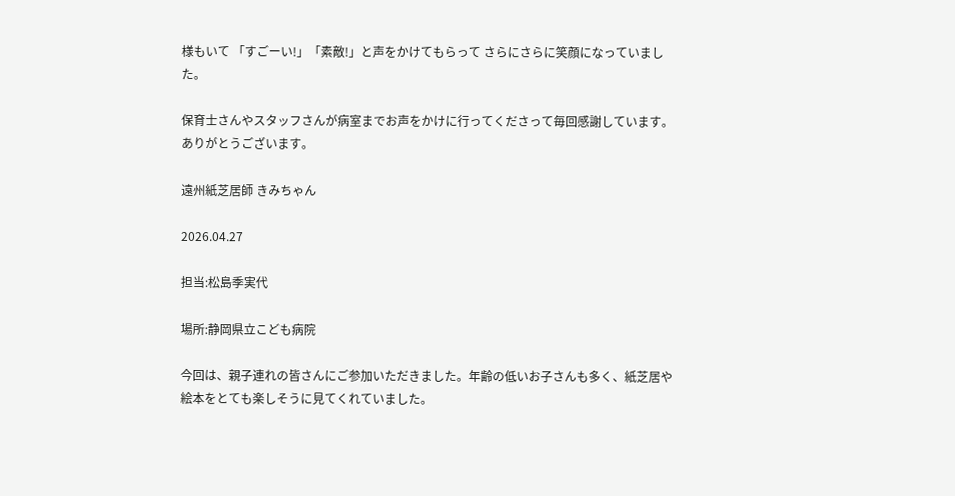様もいて 「すごーい!」「素敵!」と声をかけてもらって さらにさらに笑顔になっていました。

保育士さんやスタッフさんが病室までお声をかけに行ってくださって毎回感謝しています。ありがとうございます。

遠州紙芝居師 きみちゃん

2026.04.27

担当:松島季実代

場所:静岡県立こども病院

今回は、親子連れの皆さんにご参加いただきました。年齢の低いお子さんも多く、紙芝居や絵本をとても楽しそうに見てくれていました。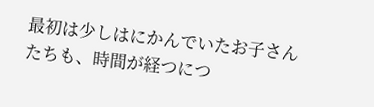最初は少しはにかんでいたお子さんたちも、時間が経つにつ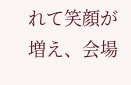れて笑顔が増え、会場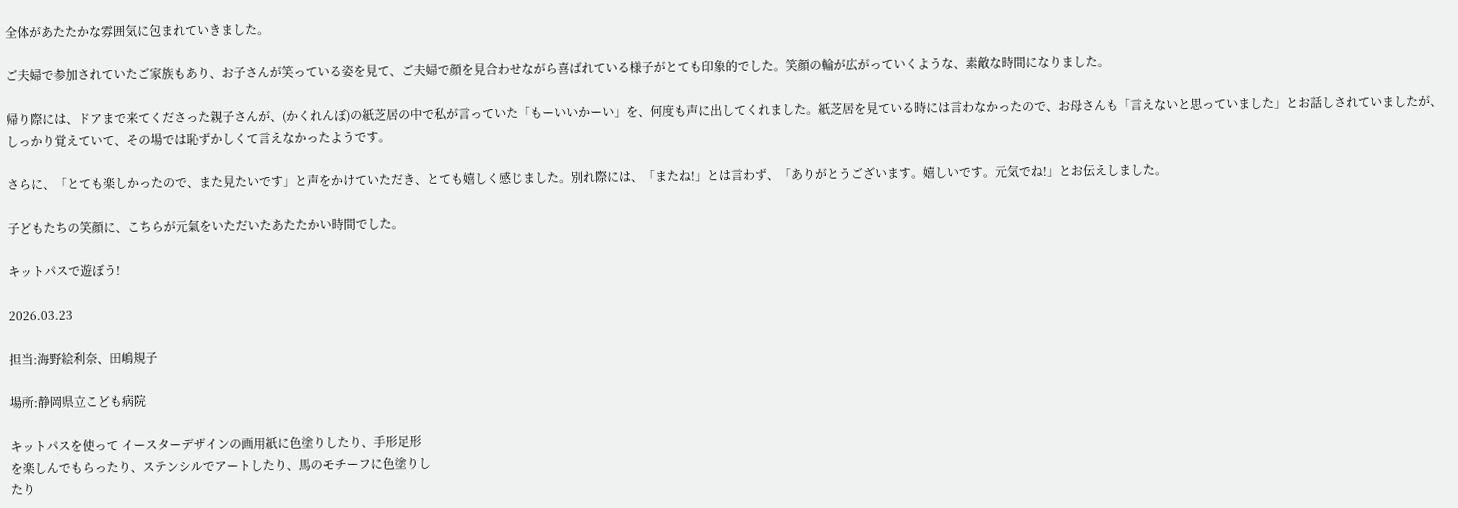全体があたたかな雰囲気に包まれていきました。

ご夫婦で参加されていたご家族もあり、お子さんが笑っている姿を見て、ご夫婦で顔を見合わせながら喜ばれている様子がとても印象的でした。笑顔の輪が広がっていくような、素敵な時間になりました。

帰り際には、ドアまで来てくださった親子さんが、(かくれんぼ)の紙芝居の中で私が言っていた「もーいいかーい」を、何度も声に出してくれました。紙芝居を見ている時には言わなかったので、お母さんも「言えないと思っていました」とお話しされていましたが、しっかり覚えていて、その場では恥ずかしくて言えなかったようです。

さらに、「とても楽しかったので、また見たいです」と声をかけていただき、とても嬉しく感じました。別れ際には、「またね!」とは言わず、「ありがとうございます。嬉しいです。元気でね!」とお伝えしました。

子どもたちの笑顔に、こちらが元氣をいただいたあたたかい時間でした。

キットパスで遊ぼう!

2026.03.23

担当:海野絵利奈、田嶋規子

場所:静岡県立こども病院

キットパスを使って イースターデザインの画用紙に色塗りしたり、手形足形
を楽しんでもらったり、ステンシルでアートしたり、馬のモチーフに色塗りし
たり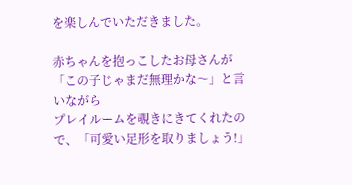を楽しんでいただきました。

赤ちゃんを抱っこしたお母さんが「この子じゃまだ無理かな〜」と言いながら
プレイルームを覗きにきてくれたので、「可愛い足形を取りましょう!」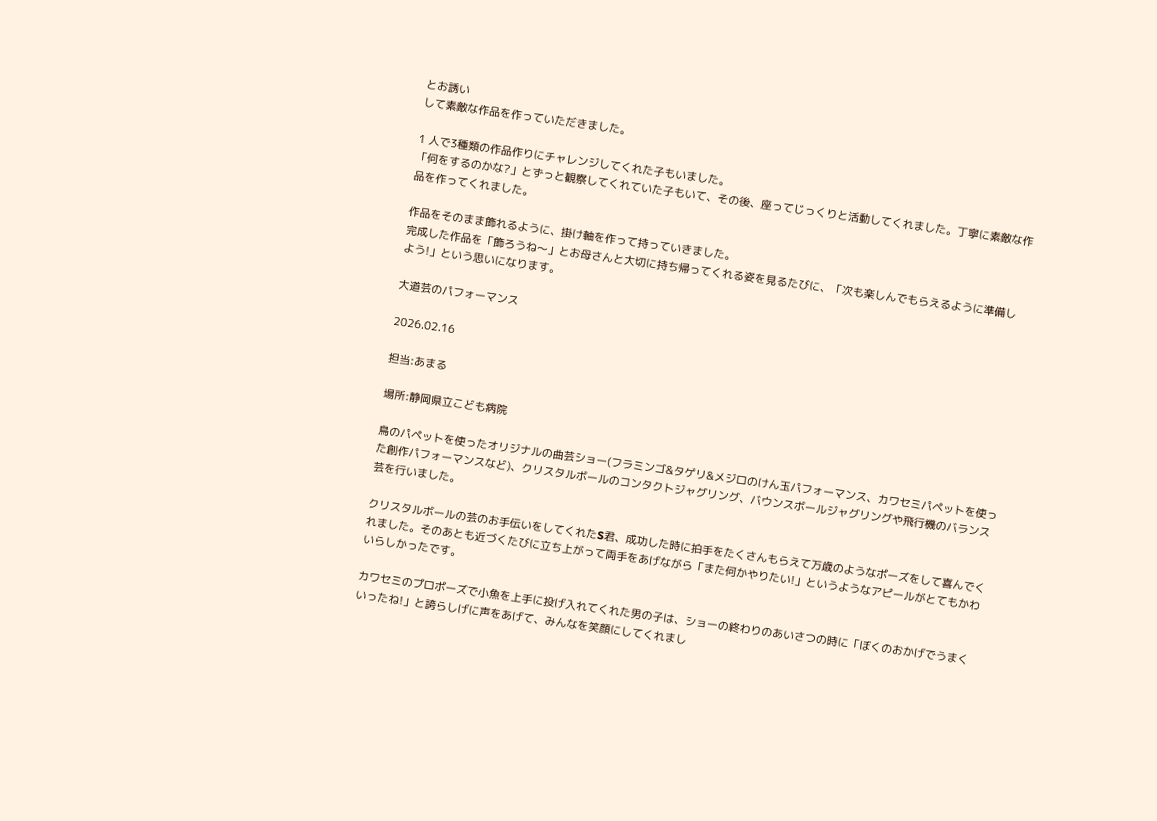とお誘い
して素敵な作品を作っていただきました。

1 人で3種類の作品作りにチャレンジしてくれた子もいました。
「何をするのかな?」とずっと観察してくれていた子もいて、その後、座ってじっくりと活動してくれました。丁寧に素敵な作品を作ってくれました。

作品をそのまま飾れるように、掛け軸を作って持っていきました。
完成した作品を「飾ろうね〜」とお母さんと大切に持ち帰ってくれる姿を見るたびに、「次も楽しんでもらえるように準備しよう!」という思いになります。

大道芸のパフォーマンス

2026.02.16

担当:あまる

場所:静岡県立こども病院

鳥のパペットを使ったオリジナルの曲芸ショー(フラミンゴ&タゲリ&メジロのけん玉パフォーマンス、カワセミパペットを使った創作パフォーマンスなど)、クリスタルボールのコンタクトジャグリング、バウンスボールジャグリングや飛行機のバランス芸を行いました。

クリスタルボールの芸のお手伝いをしてくれたS君、成功した時に拍手をたくさんもらえて万歳のようなポーズをして喜んでくれました。そのあとも近づくたびに立ち上がって両手をあげながら「また何かやりたい!」というようなアピールがとてもかわいらしかったです。

カワセミのプロポーズで小魚を上手に投げ入れてくれた男の子は、ショーの終わりのあいさつの時に「ぼくのおかげでうまくいったね!」と誇らしげに声をあげて、みんなを笑顔にしてくれまし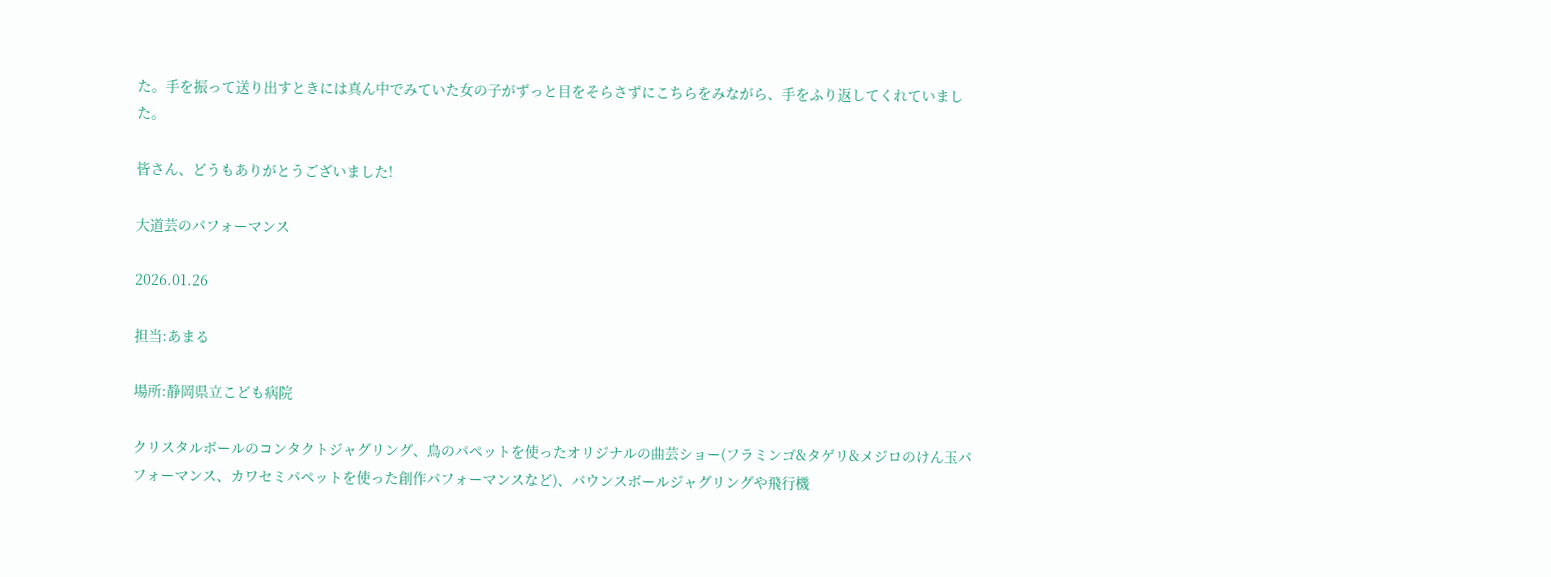た。手を振って送り出すときには真ん中でみていた女の子がずっと目をそらさずにこちらをみながら、手をふり返してくれていました。

皆さん、どうもありがとうございました!

大道芸のパフォーマンス

2026.01.26

担当:あまる

場所:静岡県立こども病院

クリスタルボールのコンタクトジャグリング、鳥のパペットを使ったオリジナルの曲芸ショー(フラミンゴ&タゲリ&メジロのけん玉パフォーマンス、カワセミパペットを使った創作パフォーマンスなど)、バウンスボールジャグリングや飛行機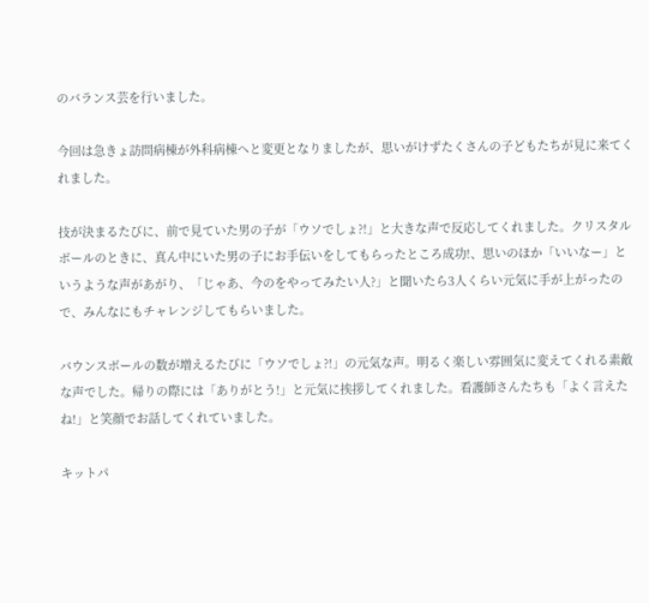のバランス芸を行いました。

今回は急きょ訪問病棟が外科病棟へと変更となりましたが、思いがけずたくさんの子どもたちが見に来てくれました。

技が決まるたびに、前で見ていた男の子が「ウソでしょ?!」と大きな声で反応してくれました。クリスタルボールのときに、真ん中にいた男の子にお手伝いをしてもらったところ成功!、思いのほか「いいなー」というような声があがり、「じゃあ、今のをやってみたい人?」と聞いたら3人くらい元気に手が上がったので、みんなにもチャレンジしてもらいました。

バウンスボールの数が増えるたびに「ウソでしょ?!」の元気な声。明るく楽しい雰囲気に変えてくれる素敵な声でした。帰りの際には「ありがとう!」と元気に挨拶してくれました。看護師さんたちも「よく言えたね!」と笑顔でお話してくれていました。

キットパ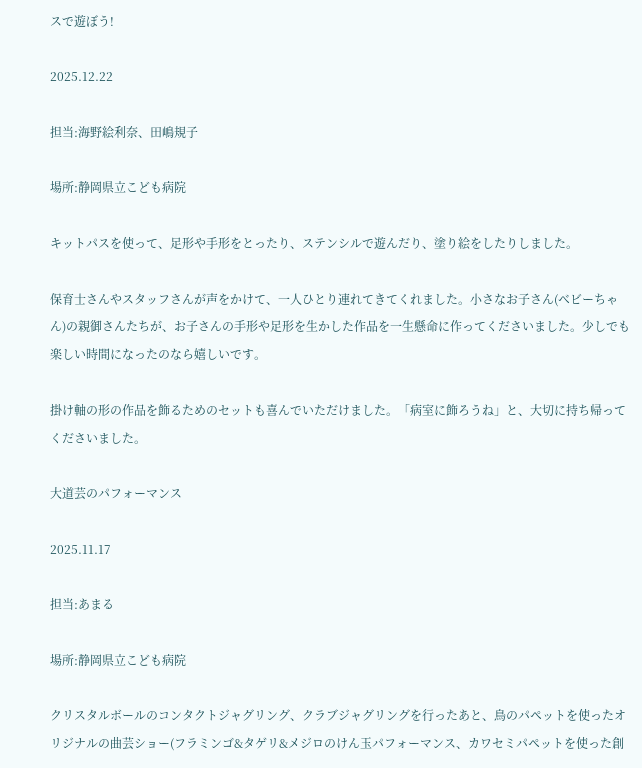スで遊ぼう!

2025.12.22

担当:海野絵利奈、田嶋規子

場所:静岡県立こども病院

キットパスを使って、足形や手形をとったり、ステンシルで遊んだり、塗り絵をしたりしました。

保育士さんやスタッフさんが声をかけて、一人ひとり連れてきてくれました。小さなお子さん(ベビーちゃん)の親御さんたちが、お子さんの手形や足形を生かした作品を一生懸命に作ってくださいました。少しでも楽しい時間になったのなら嬉しいです。

掛け軸の形の作品を飾るためのセットも喜んでいただけました。「病室に飾ろうね」と、大切に持ち帰ってくださいました。

大道芸のパフォーマンス

2025.11.17

担当:あまる

場所:静岡県立こども病院

クリスタルボールのコンタクトジャグリング、クラブジャグリングを行ったあと、鳥のパペットを使ったオリジナルの曲芸ショー(フラミンゴ&タゲリ&メジロのけん玉パフォーマンス、カワセミパペットを使った創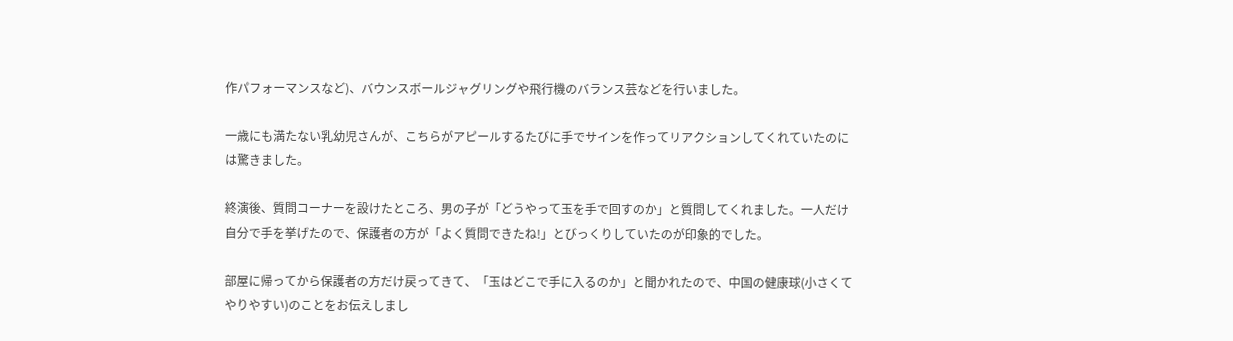作パフォーマンスなど)、バウンスボールジャグリングや飛行機のバランス芸などを行いました。

一歳にも満たない乳幼児さんが、こちらがアピールするたびに手でサインを作ってリアクションしてくれていたのには驚きました。

終演後、質問コーナーを設けたところ、男の子が「どうやって玉を手で回すのか」と質問してくれました。一人だけ自分で手を挙げたので、保護者の方が「よく質問できたね!」とびっくりしていたのが印象的でした。

部屋に帰ってから保護者の方だけ戻ってきて、「玉はどこで手に入るのか」と聞かれたので、中国の健康球(小さくてやりやすい)のことをお伝えしまし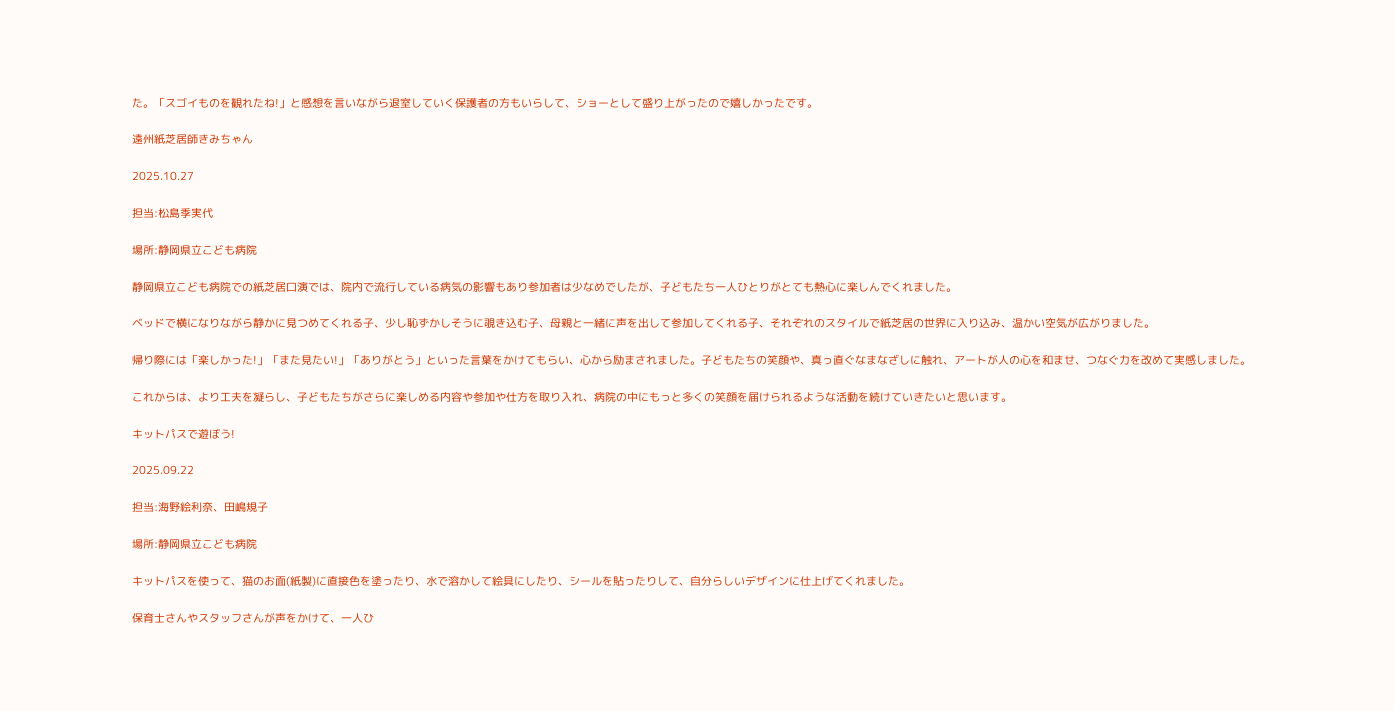た。「スゴイものを観れたね!」と感想を言いながら退室していく保護者の方もいらして、ショーとして盛り上がったので嬉しかったです。

遠州紙芝居師きみちゃん

2025.10.27

担当:松島季実代

場所:静岡県立こども病院

静岡県立こども病院での紙芝居口演では、院内で流行している病気の影響もあり参加者は少なめでしたが、子どもたち一人ひとりがとても熱心に楽しんでくれました。

ベッドで横になりながら静かに見つめてくれる子、少し恥ずかしそうに覗き込む子、母親と一緒に声を出して参加してくれる子、それぞれのスタイルで紙芝居の世界に入り込み、温かい空気が広がりました。

帰り際には「楽しかった!」「また見たい!」「ありがとう」といった言葉をかけてもらい、心から励まされました。子どもたちの笑顔や、真っ直ぐなまなざしに触れ、アートが人の心を和ませ、つなぐ力を改めて実感しました。

これからは、より工夫を凝らし、子どもたちがさらに楽しめる内容や参加や仕方を取り入れ、病院の中にもっと多くの笑顔を届けられるような活動を続けていきたいと思います。

キットパスで遊ぼう!

2025.09.22

担当:海野絵利奈、田嶋規子

場所:静岡県立こども病院

キットパスを使って、猫のお面(紙製)に直接色を塗ったり、水で溶かして絵具にしたり、シールを貼ったりして、自分らしいデザインに仕上げてくれました。

保育士さんやスタッフさんが声をかけて、一人ひ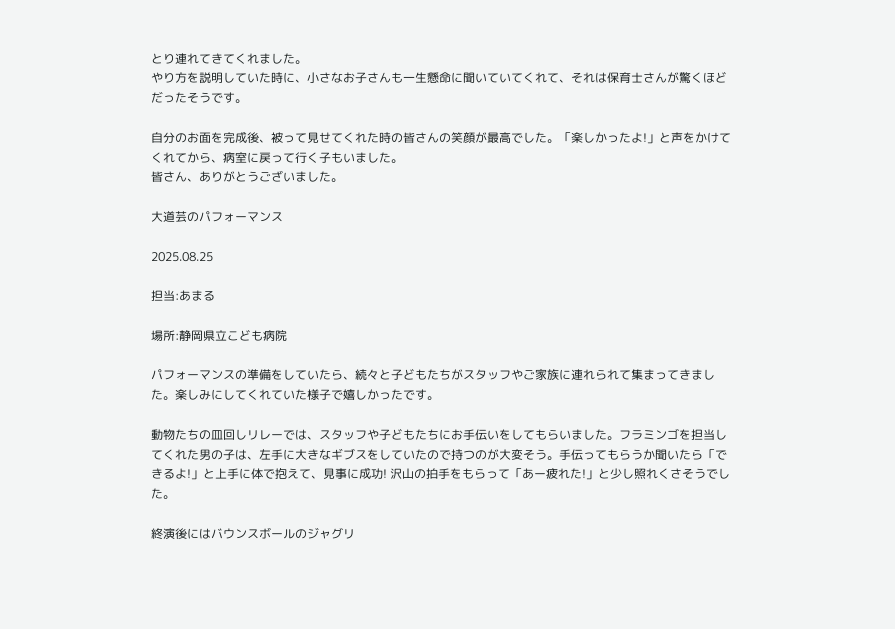とり連れてきてくれました。
やり方を説明していた時に、小さなお子さんも一生懸命に聞いていてくれて、それは保育士さんが驚くほどだったそうです。

自分のお面を完成後、被って見せてくれた時の皆さんの笑顔が最高でした。「楽しかったよ!」と声をかけてくれてから、病室に戻って行く子もいました。
皆さん、ありがとうございました。

大道芸のパフォーマンス

2025.08.25

担当:あまる

場所:静岡県立こども病院

パフォーマンスの準備をしていたら、続々と子どもたちがスタッフやご家族に連れられて集まってきました。楽しみにしてくれていた様子で嬉しかったです。

動物たちの皿回しリレーでは、スタッフや子どもたちにお手伝いをしてもらいました。フラミンゴを担当してくれた男の子は、左手に大きなギブスをしていたので持つのが大変そう。手伝ってもらうか聞いたら「できるよ!」と上手に体で抱えて、見事に成功! 沢山の拍手をもらって「あー疲れた!」と少し照れくさそうでした。

終演後にはバウンスボールのジャグリ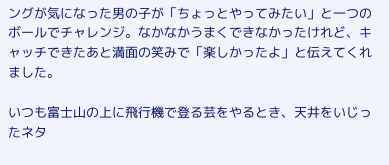ングが気になった男の子が「ちょっとやってみたい」と一つのボールでチャレンジ。なかなかうまくできなかったけれど、キャッチできたあと満面の笑みで「楽しかったよ」と伝えてくれました。

いつも富士山の上に飛行機で登る芸をやるとき、天井をいじったネタ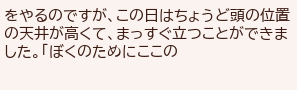をやるのですが、この日はちょうど頭の位置の天井が高くて、まっすぐ立つことができました。「ぼくのためにここの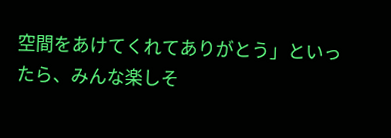空間をあけてくれてありがとう」といったら、みんな楽しそ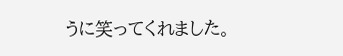うに笑ってくれました。